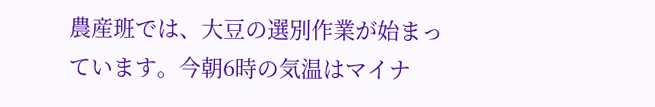農産班では、大豆の選別作業が始まっています。今朝6時の気温はマイナ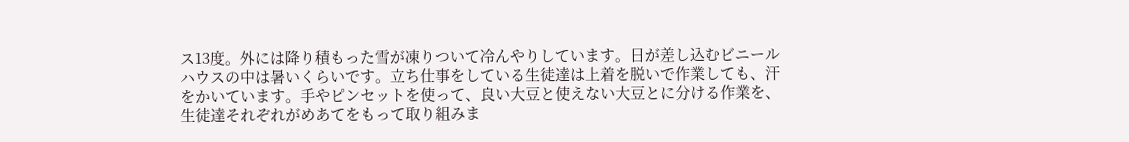ス13度。外には降り積もった雪が凍りついて冷んやりしています。日が差し込むビニールハウスの中は暑いくらいです。立ち仕事をしている生徒達は上着を脱いで作業しても、汗をかいています。手やピンセットを使って、良い大豆と使えない大豆とに分ける作業を、生徒達それぞれがめあてをもって取り組みま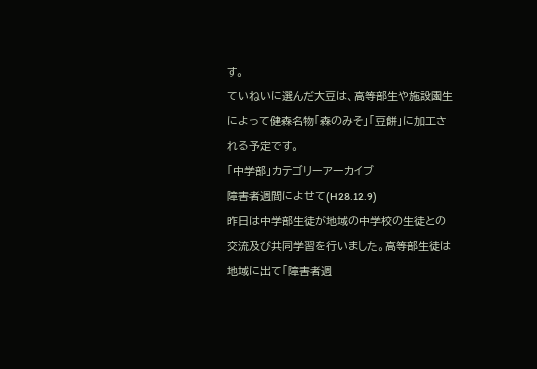す。
ていねいに選んだ大豆は、高等部生や施設園生によって健森名物「森のみそ」「豆餅」に加工される予定です。
「中学部」カテゴリーアーカイブ
障害者週間によせて(H28.12.9)
昨日は中学部生徒が地域の中学校の生徒との交流及び共同学習を行いました。高等部生徒は地域に出て「障害者週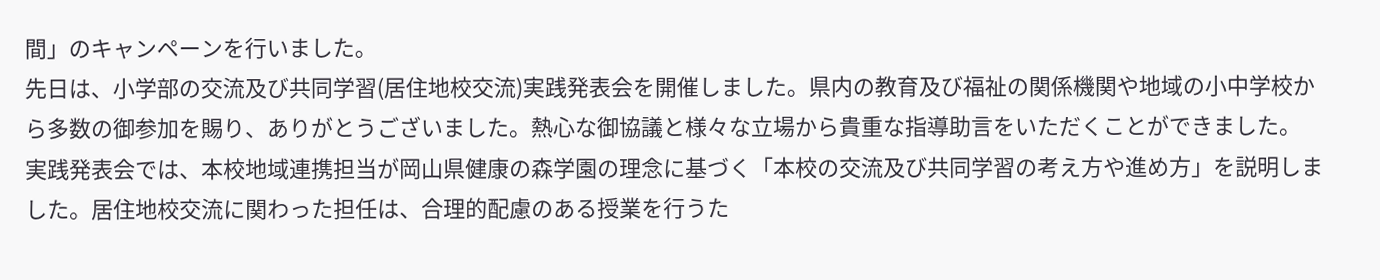間」のキャンペーンを行いました。
先日は、小学部の交流及び共同学習(居住地校交流)実践発表会を開催しました。県内の教育及び福祉の関係機関や地域の小中学校から多数の御参加を賜り、ありがとうございました。熱心な御協議と様々な立場から貴重な指導助言をいただくことができました。
実践発表会では、本校地域連携担当が岡山県健康の森学園の理念に基づく「本校の交流及び共同学習の考え方や進め方」を説明しました。居住地校交流に関わった担任は、合理的配慮のある授業を行うた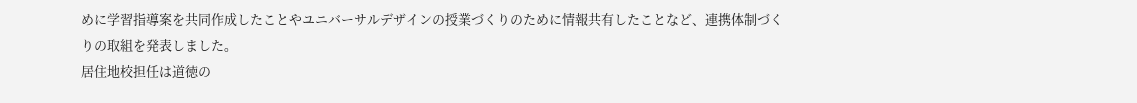めに学習指導案を共同作成したことやユニバーサルデザインの授業づくりのために情報共有したことなど、連携体制づくりの取組を発表しました。
居住地校担任は道徳の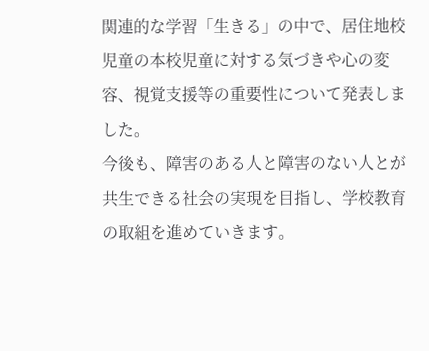関連的な学習「生きる」の中で、居住地校児童の本校児童に対する気づきや心の変容、視覚支援等の重要性について発表しました。
今後も、障害のある人と障害のない人とが共生できる社会の実現を目指し、学校教育の取組を進めていきます。